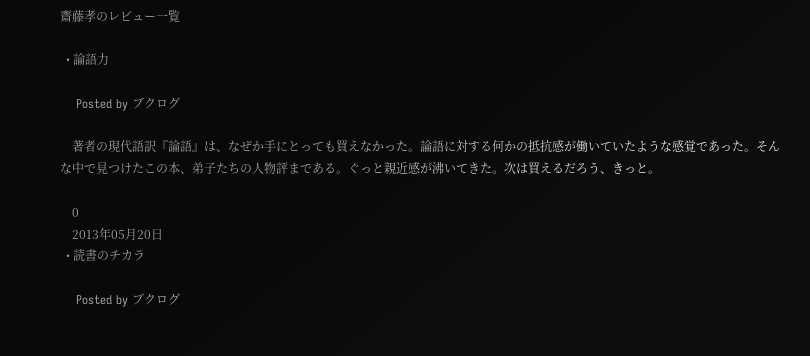齋藤孝のレビュー一覧

  • 論語力

    Posted by ブクログ

    著者の現代語訳『論語』は、なぜか手にとっても買えなかった。論語に対する何かの抵抗感が働いていたような感覚であった。そんな中で見つけたこの本、弟子たちの人物評まである。ぐっと親近感が沸いてきた。次は買えるだろう、きっと。

    0
    2013年05月20日
  • 読書のチカラ

    Posted by ブクログ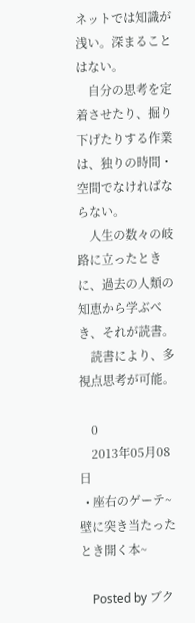ネットでは知識が浅い。深まることはない。
    自分の思考を定着させたり、掘り下げたりする作業は、独りの時間・空間でなければならない。
    人生の数々の岐路に立ったときに、過去の人類の知恵から学ぶべき、それが読書。
    読書により、多視点思考が可能。

    0
    2013年05月08日
  • 座右のゲーテ~壁に突き当たったとき開く本~

    Posted by ブク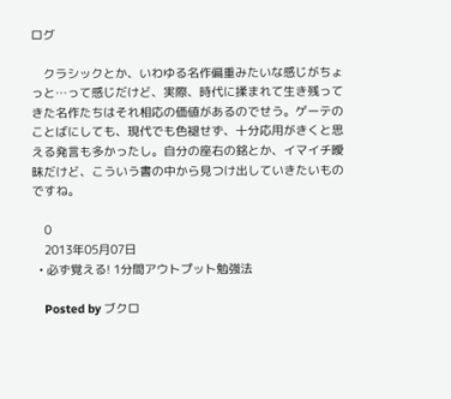ログ

    クラシックとか、いわゆる名作偏重みたいな感じがちょっと…って感じだけど、実際、時代に揉まれて生き残ってきた名作たちはそれ相応の価値があるのでせう。ゲーテのことばにしても、現代でも色褪せず、十分応用がきくと思える発言も多かったし。自分の座右の銘とか、イマイチ曖昧だけど、こういう書の中から見つけ出していきたいものですね。

    0
    2013年05月07日
  • 必ず覚える! 1分間アウトプット勉強法

    Posted by ブクロ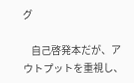グ

    自己啓発本だが、アウトプットを重視し、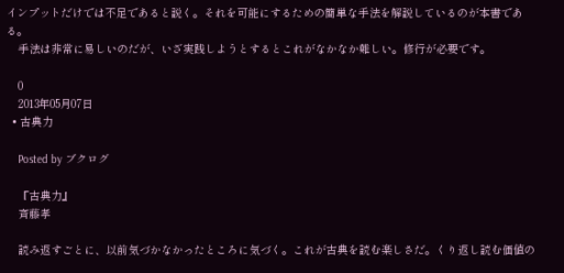インプットだけでは不足であると説く。それを可能にするための簡単な手法を解説しているのが本書である。
    手法は非常に易しいのだが、いざ実践しようとするとこれがなかなか難しい。修行が必要です。

    0
    2013年05月07日
  • 古典力

    Posted by ブクログ

    『古典力』
    斉藤孝

    読み返すごとに、以前気づかなかったところに気づく。これが古典を読む楽しさだ。くり返し読む価値の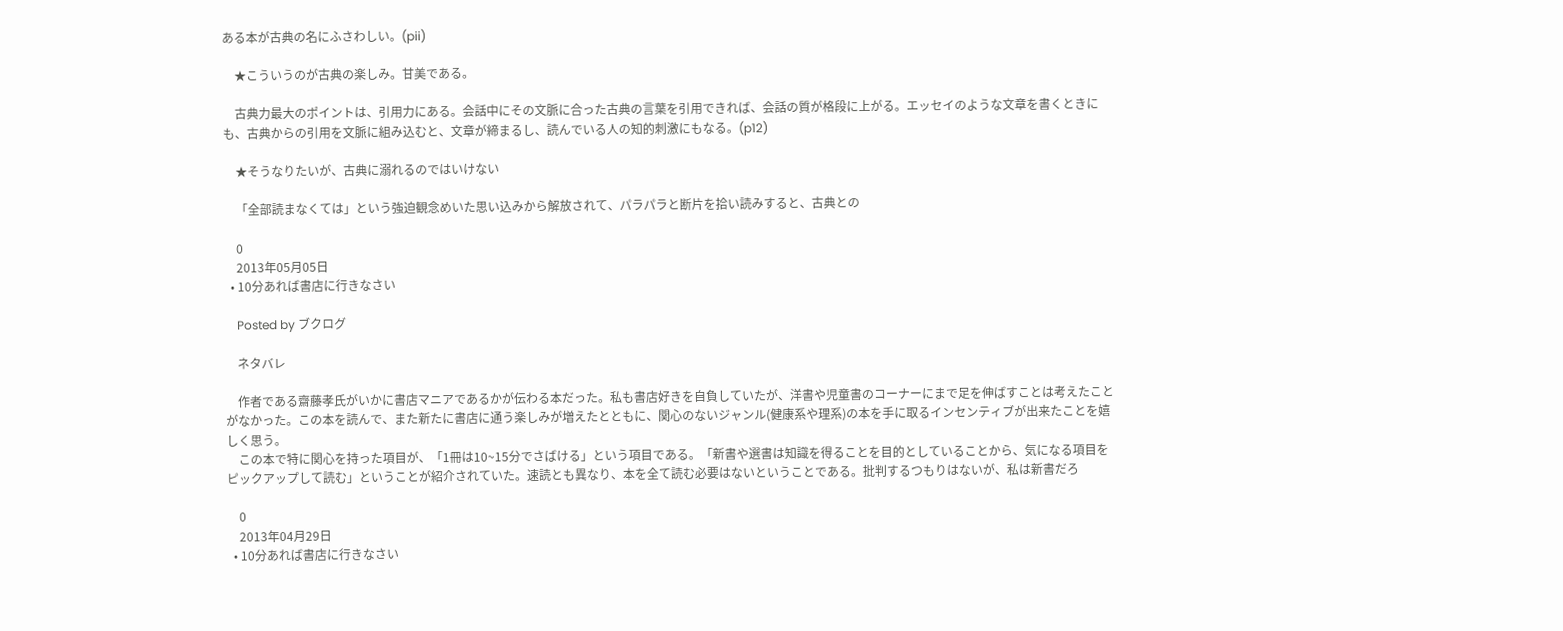ある本が古典の名にふさわしい。(pii)

    ★こういうのが古典の楽しみ。甘美である。

    古典力最大のポイントは、引用力にある。会話中にその文脈に合った古典の言葉を引用できれば、会話の質が格段に上がる。エッセイのような文章を書くときにも、古典からの引用を文脈に組み込むと、文章が締まるし、読んでいる人の知的刺激にもなる。(p12)

    ★そうなりたいが、古典に溺れるのではいけない

    「全部読まなくては」という強迫観念めいた思い込みから解放されて、パラパラと断片を拾い読みすると、古典との

    0
    2013年05月05日
  • 10分あれば書店に行きなさい

    Posted by ブクログ

    ネタバレ

    作者である齋藤孝氏がいかに書店マニアであるかが伝わる本だった。私も書店好きを自負していたが、洋書や児童書のコーナーにまで足を伸ばすことは考えたことがなかった。この本を読んで、また新たに書店に通う楽しみが増えたとともに、関心のないジャンル(健康系や理系)の本を手に取るインセンティブが出来たことを嬉しく思う。
    この本で特に関心を持った項目が、「1冊は10~15分でさばける」という項目である。「新書や選書は知識を得ることを目的としていることから、気になる項目をピックアップして読む」ということが紹介されていた。速読とも異なり、本を全て読む必要はないということである。批判するつもりはないが、私は新書だろ

    0
    2013年04月29日
  • 10分あれば書店に行きなさい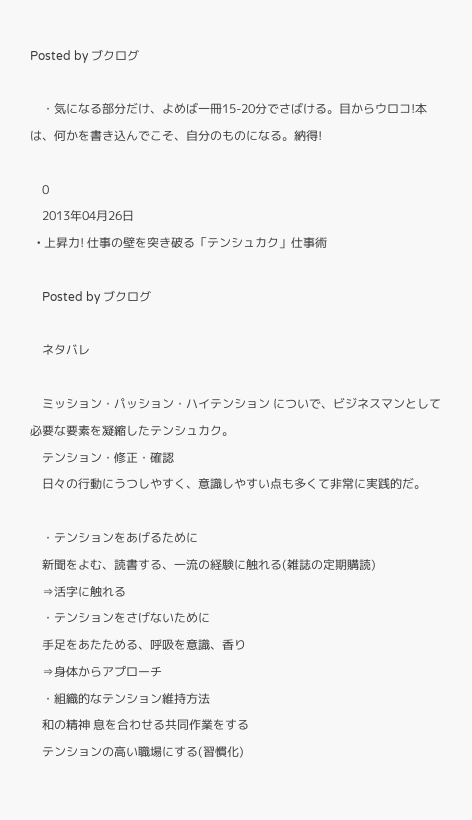Posted by ブクログ

    ・気になる部分だけ、よめば一冊15-20分でさばける。目からウロコ!本は、何かを書き込んでこそ、自分のものになる。納得!

    0
    2013年04月26日
  • 上昇力! 仕事の壁を突き破る「テンシュカク」仕事術

    Posted by ブクログ

    ネタバレ

    ミッション・パッション・ハイテンション についで、ビジネスマンとして必要な要素を凝縮したテンシュカク。
    テンション・修正・確認
    日々の行動にうつしやすく、意識しやすい点も多くて非常に実践的だ。

    ・テンションをあげるために
    新聞をよむ、読書する、一流の経験に触れる(雑誌の定期購読)
    ⇒活字に触れる
    ・テンションをさげないために
    手足をあたためる、呼吸を意識、香り
    ⇒身体からアプローチ
    ・組織的なテンション維持方法
    和の精神 息を合わせる共同作業をする
    テンションの高い職場にする(習慣化)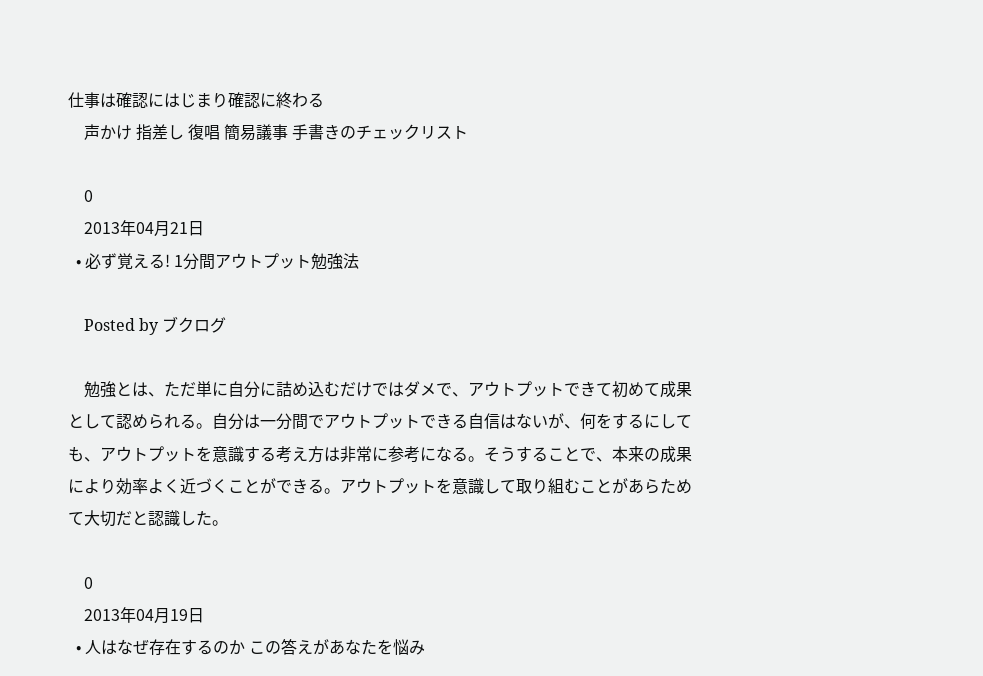仕事は確認にはじまり確認に終わる
    声かけ 指差し 復唱 簡易議事 手書きのチェックリスト

    0
    2013年04月21日
  • 必ず覚える! 1分間アウトプット勉強法

    Posted by ブクログ

    勉強とは、ただ単に自分に詰め込むだけではダメで、アウトプットできて初めて成果として認められる。自分は一分間でアウトプットできる自信はないが、何をするにしても、アウトプットを意識する考え方は非常に参考になる。そうすることで、本来の成果により効率よく近づくことができる。アウトプットを意識して取り組むことがあらためて大切だと認識した。

    0
    2013年04月19日
  • 人はなぜ存在するのか この答えがあなたを悩み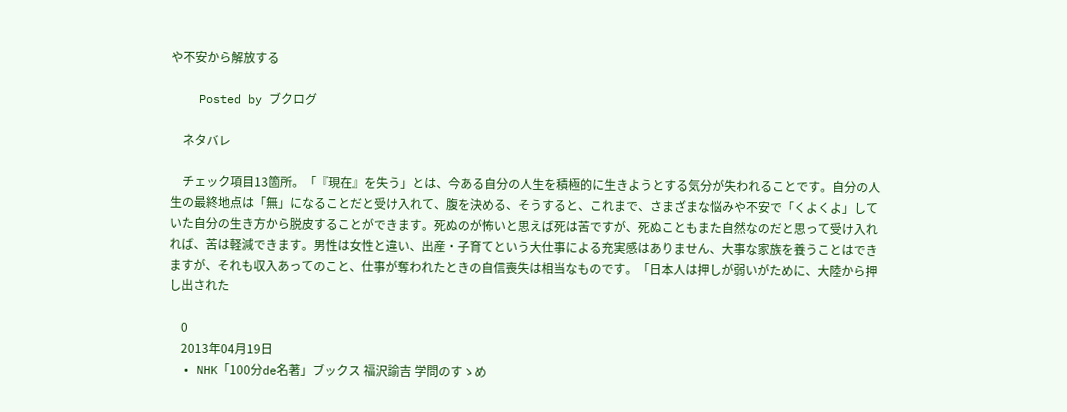や不安から解放する

    Posted by ブクログ

    ネタバレ

    チェック項目13箇所。「『現在』を失う」とは、今ある自分の人生を積極的に生きようとする気分が失われることです。自分の人生の最終地点は「無」になることだと受け入れて、腹を決める、そうすると、これまで、さまざまな悩みや不安で「くよくよ」していた自分の生き方から脱皮することができます。死ぬのが怖いと思えば死は苦ですが、死ぬこともまた自然なのだと思って受け入れれば、苦は軽減できます。男性は女性と違い、出産・子育てという大仕事による充実感はありません、大事な家族を養うことはできますが、それも収入あってのこと、仕事が奪われたときの自信喪失は相当なものです。「日本人は押しが弱いがために、大陸から押し出された

    0
    2013年04月19日
  • NHK「100分de名著」ブックス 福沢諭吉 学問のすゝめ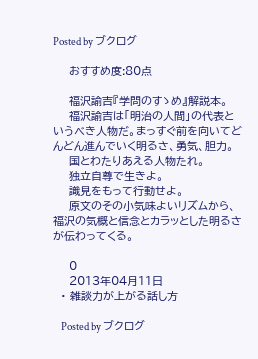Posted by ブクログ

    おすすめ度:80点

    福沢諭吉『学問のすゝめ』解説本。
    福沢諭吉は「明治の人間」の代表というべき人物だ。まっすぐ前を向いてどんどん進んでいく明るさ、勇気、胆力。
    国とわたりあえる人物たれ。
    独立自尊で生きよ。
    識見をもって行動せよ。
    原文のその小気味よいリズムから、福沢の気概と信念とカラッとした明るさが伝わってくる。

    0
    2013年04月11日
  • 雑談力が上がる話し方

    Posted by ブクログ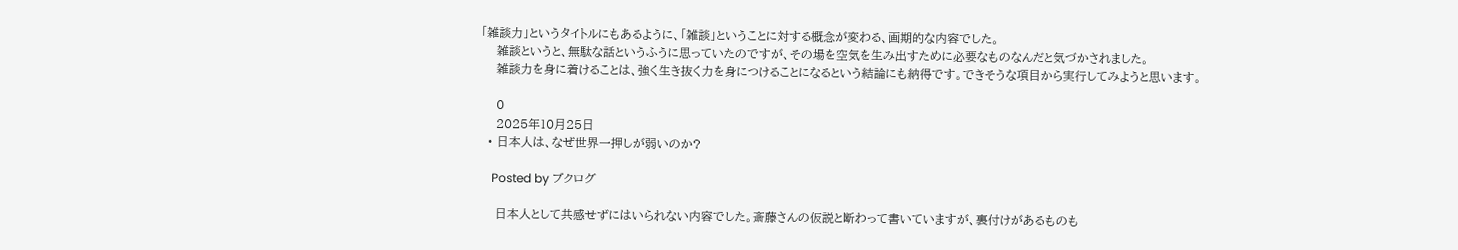「雑談力」というタイトルにもあるように、「雑談」ということに対する概念が変わる、画期的な内容でした。
    雑談というと、無駄な話というふうに思っていたのですが、その場を空気を生み出すために必要なものなんだと気づかされました。
    雑談力を身に着けることは、強く生き抜く力を身につけることになるという結論にも納得です。できそうな項目から実行してみようと思います。

    0
    2025年10月25日
  • 日本人は、なぜ世界一押しが弱いのか?

    Posted by ブクログ

    日本人として共感せずにはいられない内容でした。斎藤さんの仮説と断わって書いていますが、裏付けがあるものも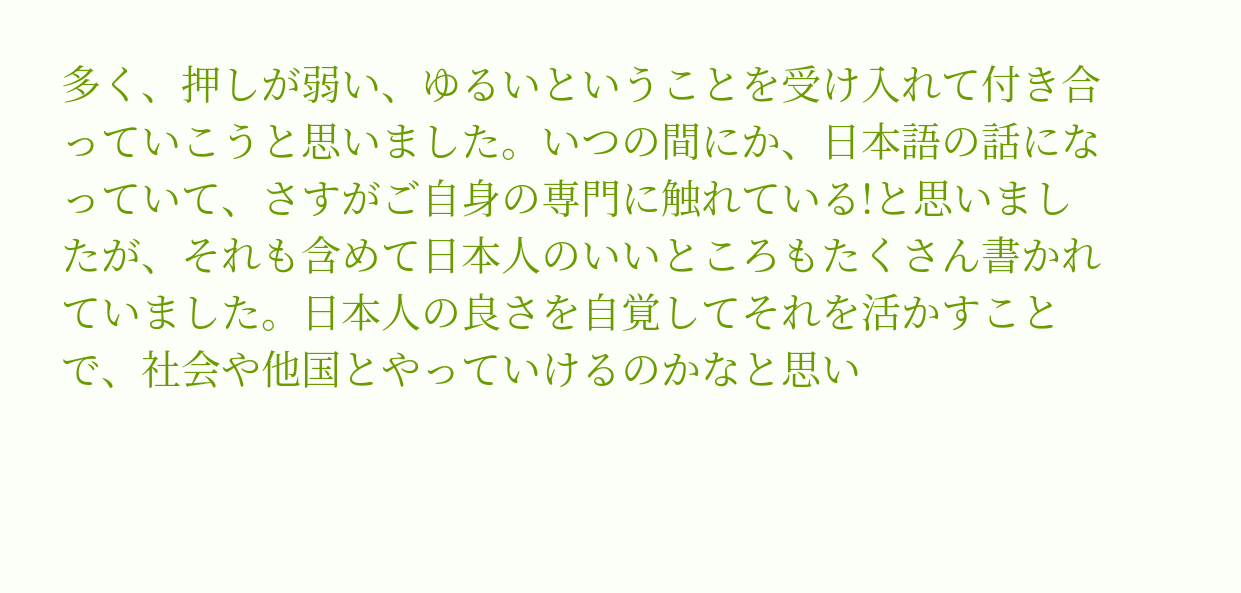多く、押しが弱い、ゆるいということを受け入れて付き合っていこうと思いました。いつの間にか、日本語の話になっていて、さすがご自身の専門に触れている!と思いましたが、それも含めて日本人のいいところもたくさん書かれていました。日本人の良さを自覚してそれを活かすことで、社会や他国とやっていけるのかなと思い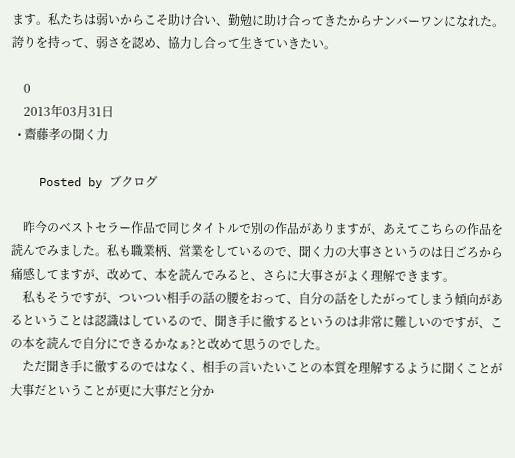ます。私たちは弱いからこそ助け合い、勤勉に助け合ってきたからナンバーワンになれた。誇りを持って、弱さを認め、協力し合って生きていきたい。

    0
    2013年03月31日
  • 齋藤孝の聞く力

    Posted by ブクログ

    昨今のベストセラー作品で同じタイトルで別の作品がありますが、あえてこちらの作品を読んでみました。私も職業柄、営業をしているので、聞く力の大事さというのは日ごろから痛感してますが、改めて、本を読んでみると、さらに大事さがよく理解できます。
    私もそうですが、ついつい相手の話の腰をおって、自分の話をしたがってしまう傾向があるということは認識はしているので、聞き手に徹するというのは非常に難しいのですが、この本を読んで自分にできるかなぁ?と改めて思うのでした。
    ただ聞き手に徹するのではなく、相手の言いたいことの本質を理解するように聞くことが大事だということが更に大事だと分か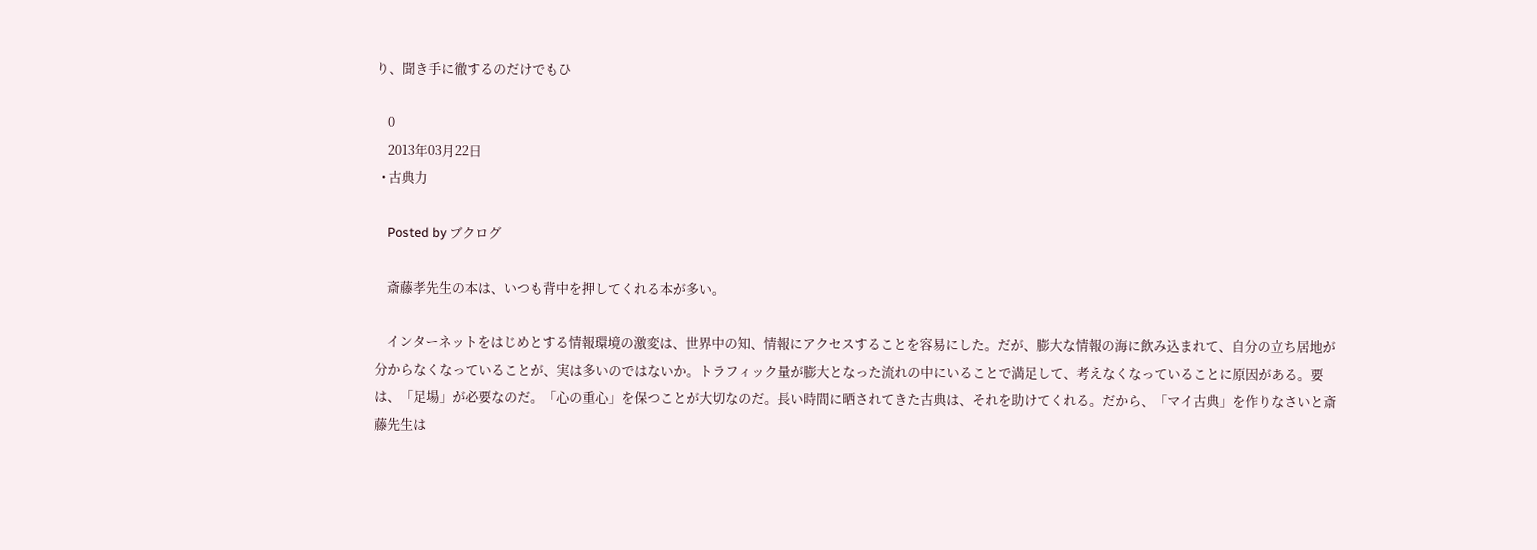り、聞き手に徹するのだけでもひ

    0
    2013年03月22日
  • 古典力

    Posted by ブクログ

    斎藤孝先生の本は、いつも背中を押してくれる本が多い。

    インターネットをはじめとする情報環境の激変は、世界中の知、情報にアクセスすることを容易にした。だが、膨大な情報の海に飲み込まれて、自分の立ち居地が分からなくなっていることが、実は多いのではないか。トラフィック量が膨大となった流れの中にいることで満足して、考えなくなっていることに原因がある。要は、「足場」が必要なのだ。「心の重心」を保つことが大切なのだ。長い時間に晒されてきた古典は、それを助けてくれる。だから、「マイ古典」を作りなさいと斎藤先生は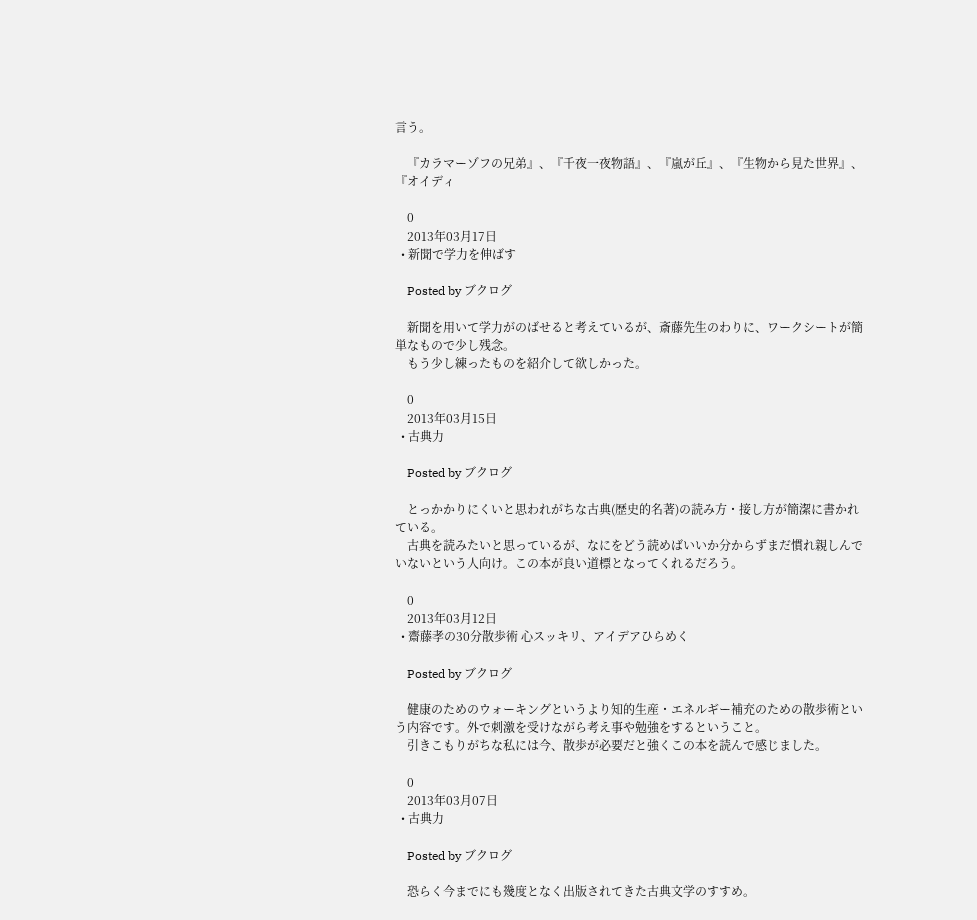言う。

    『カラマーゾフの兄弟』、『千夜一夜物語』、『嵐が丘』、『生物から見た世界』、『オイディ

    0
    2013年03月17日
  • 新聞で学力を伸ばす

    Posted by ブクログ

    新聞を用いて学力がのばせると考えているが、斎藤先生のわりに、ワークシートが簡単なもので少し残念。
    もう少し練ったものを紹介して欲しかった。

    0
    2013年03月15日
  • 古典力

    Posted by ブクログ

    とっかかりにくいと思われがちな古典(歴史的名著)の読み方・接し方が簡潔に書かれている。
    古典を読みたいと思っているが、なにをどう読めばいいか分からずまだ慣れ親しんでいないという人向け。この本が良い道標となってくれるだろう。

    0
    2013年03月12日
  • 齋藤孝の30分散歩術 心スッキリ、アイデアひらめく

    Posted by ブクログ

    健康のためのウォーキングというより知的生産・エネルギー補充のための散歩術という内容です。外で刺激を受けながら考え事や勉強をするということ。
    引きこもりがちな私には今、散歩が必要だと強くこの本を読んで感じました。

    0
    2013年03月07日
  • 古典力

    Posted by ブクログ

    恐らく今までにも幾度となく出版されてきた古典文学のすすめ。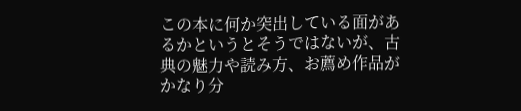この本に何か突出している面があるかというとそうではないが、古典の魅力や読み方、お薦め作品がかなり分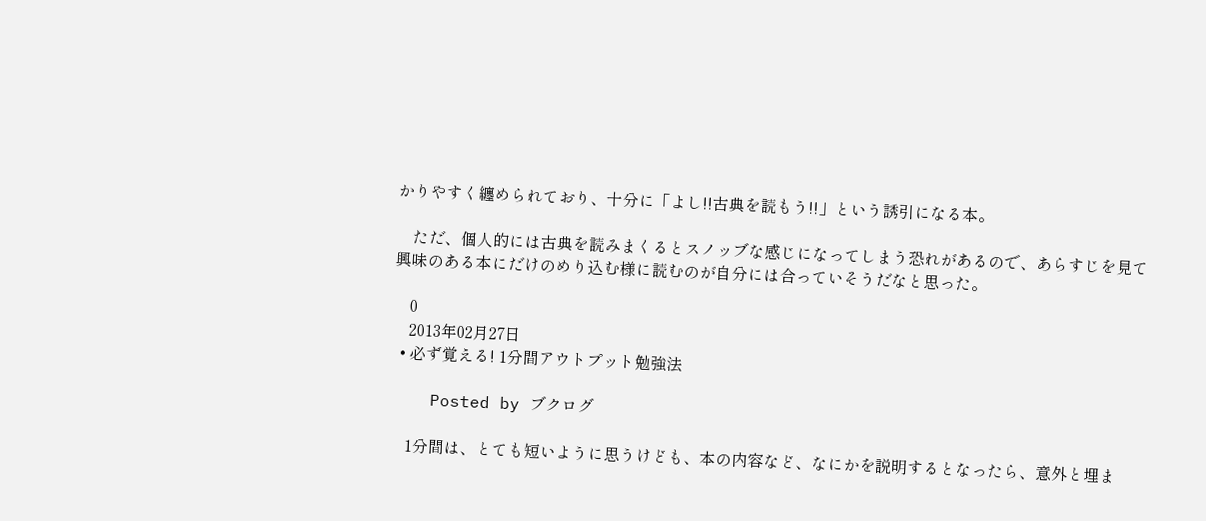かりやすく纏められており、十分に「よし!!古典を読もう!!」という誘引になる本。

    ただ、個人的には古典を読みまくるとスノッブな感じになってしまう恐れがあるので、あらすじを見て興味のある本にだけのめり込む様に読むのが自分には合っていそうだなと思った。

    0
    2013年02月27日
  • 必ず覚える! 1分間アウトプット勉強法

    Posted by ブクログ

    1分間は、とても短いように思うけども、本の内容など、なにかを説明するとなったら、意外と埋ま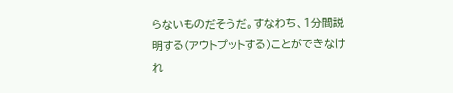らないものだそうだ。すなわち、1分間説明する(アウトプットする)ことができなけれ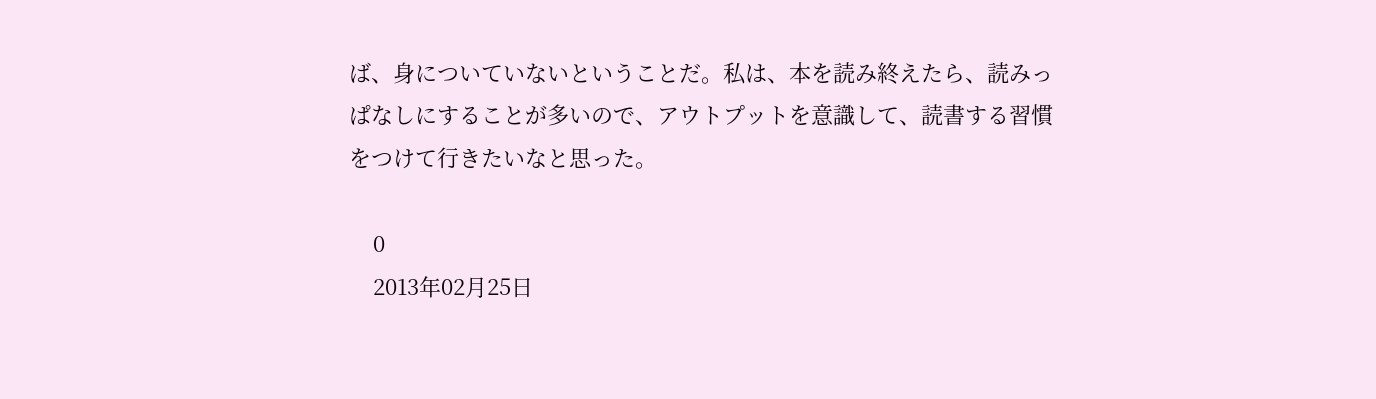ば、身についていないということだ。私は、本を読み終えたら、読みっぱなしにすることが多いので、アウトプットを意識して、読書する習慣をつけて行きたいなと思った。

    0
    2013年02月25日